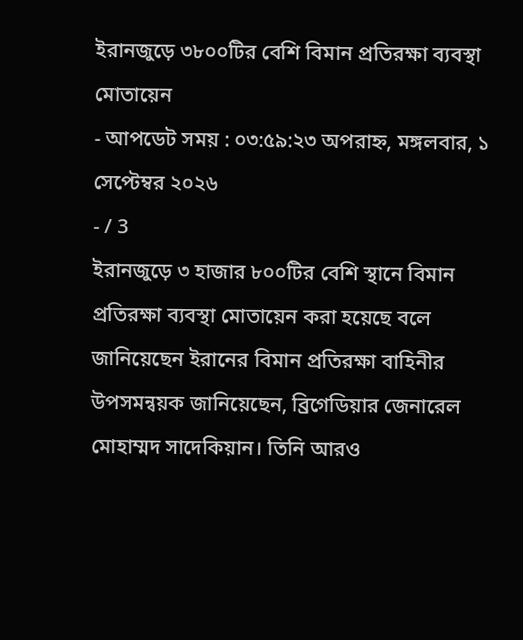ইরানজুড়ে ৩৮০০টির বেশি বিমান প্রতিরক্ষা ব্যবস্থা মোতায়েন
- আপডেট সময় : ০৩:৫৯:২৩ অপরাহ্ন, মঙ্গলবার, ১ সেপ্টেম্বর ২০২৬
- / 3
ইরানজুড়ে ৩ হাজার ৮০০টির বেশি স্থানে বিমান প্রতিরক্ষা ব্যবস্থা মোতায়েন করা হয়েছে বলে জানিয়েছেন ইরানের বিমান প্রতিরক্ষা বাহিনীর উপসমন্বয়ক জানিয়েছেন, ব্রিগেডিয়ার জেনারেল মোহাম্মদ সাদেকিয়ান। তিনি আরও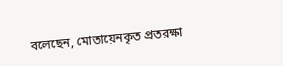বলেছেন, মোতায়েনকৃত প্রতরক্ষা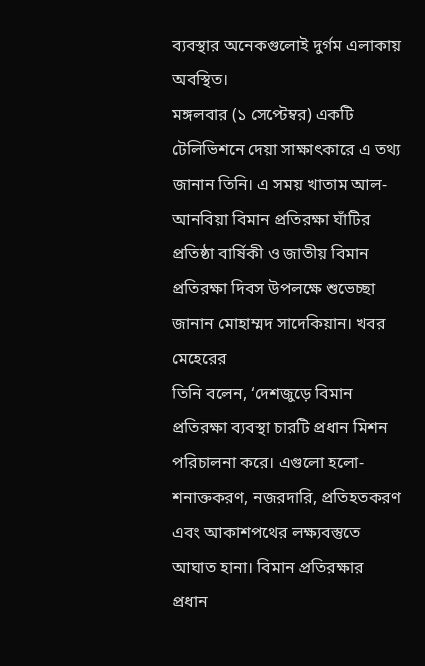ব্যবস্থার অনেকগুলোই দুর্গম এলাকায় অবস্থিত।
মঙ্গলবার (১ সেপ্টেম্বর) একটি টেলিভিশনে দেয়া সাক্ষাৎকারে এ তথ্য জানান তিনি। এ সময় খাতাম আল-আনবিয়া বিমান প্রতিরক্ষা ঘাঁটির প্রতিষ্ঠা বার্ষিকী ও জাতীয় বিমান প্রতিরক্ষা দিবস উপলক্ষে শুভেচ্ছা জানান মোহাম্মদ সাদেকিয়ান। খবর মেহেরের
তিনি বলেন, ‘দেশজুড়ে বিমান প্রতিরক্ষা ব্যবস্থা চারটি প্রধান মিশন পরিচালনা করে। এগুলো হলো- শনাক্তকরণ, নজরদারি, প্রতিহতকরণ এবং আকাশপথের লক্ষ্যবস্তুতে আঘাত হানা। বিমান প্রতিরক্ষার প্রধান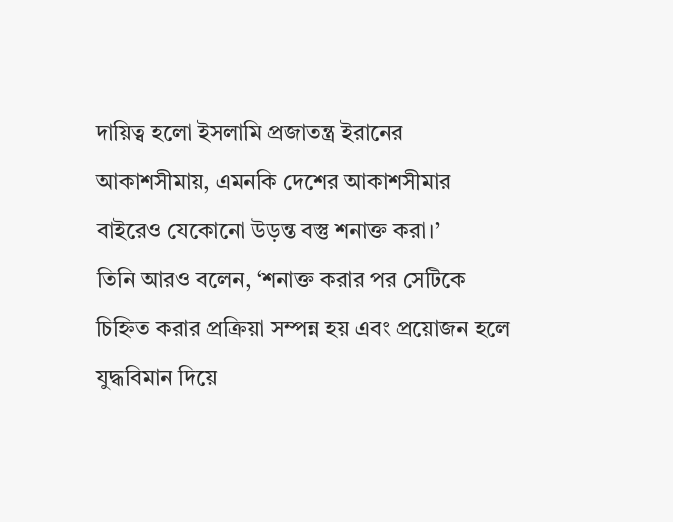দায়িত্ব হলো ইসলামি প্রজাতন্ত্র ইরানের আকাশসীমায়, এমনকি দেশের আকাশসীমার বাইরেও যেকোনো উড়ন্ত বস্তু শনাক্ত করা।’
তিনি আরও বলেন, ‘শনাক্ত করার পর সেটিকে চিহ্নিত করার প্রক্রিয়া সম্পন্ন হয় এবং প্রয়োজন হলে যুদ্ধবিমান দিয়ে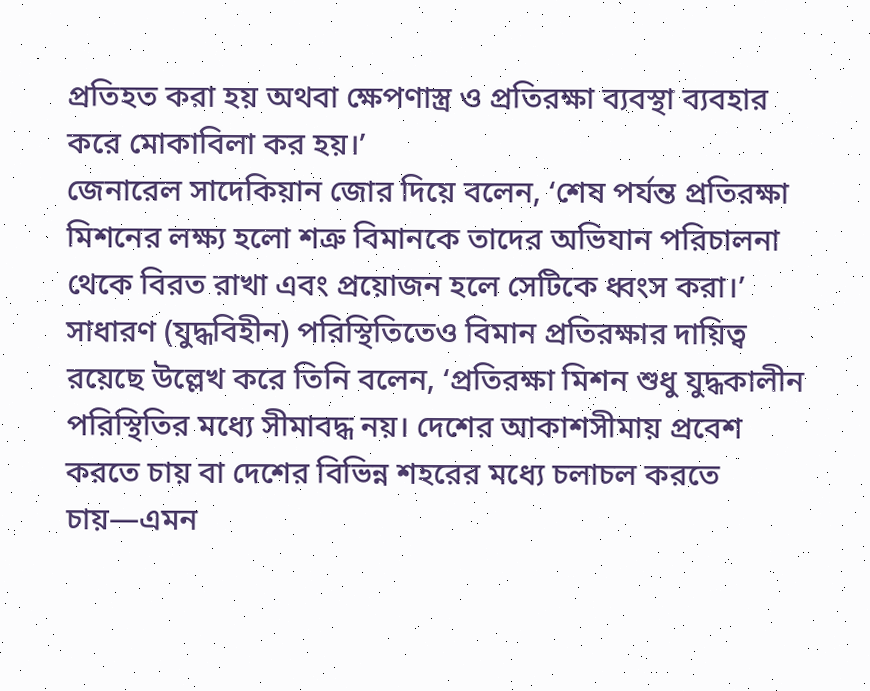প্রতিহত করা হয় অথবা ক্ষেপণাস্ত্র ও প্রতিরক্ষা ব্যবস্থা ব্যবহার করে মোকাবিলা কর হয়।’
জেনারেল সাদেকিয়ান জোর দিয়ে বলেন, ‘শেষ পর্যন্ত প্রতিরক্ষা মিশনের লক্ষ্য হলো শত্রু বিমানকে তাদের অভিযান পরিচালনা থেকে বিরত রাখা এবং প্রয়োজন হলে সেটিকে ধ্বংস করা।’ সাধারণ (যুদ্ধবিহীন) পরিস্থিতিতেও বিমান প্রতিরক্ষার দায়িত্ব রয়েছে উল্লেখ করে তিনি বলেন, ‘প্রতিরক্ষা মিশন শুধু যুদ্ধকালীন পরিস্থিতির মধ্যে সীমাবদ্ধ নয়। দেশের আকাশসীমায় প্রবেশ করতে চায় বা দেশের বিভিন্ন শহরের মধ্যে চলাচল করতে চায়—এমন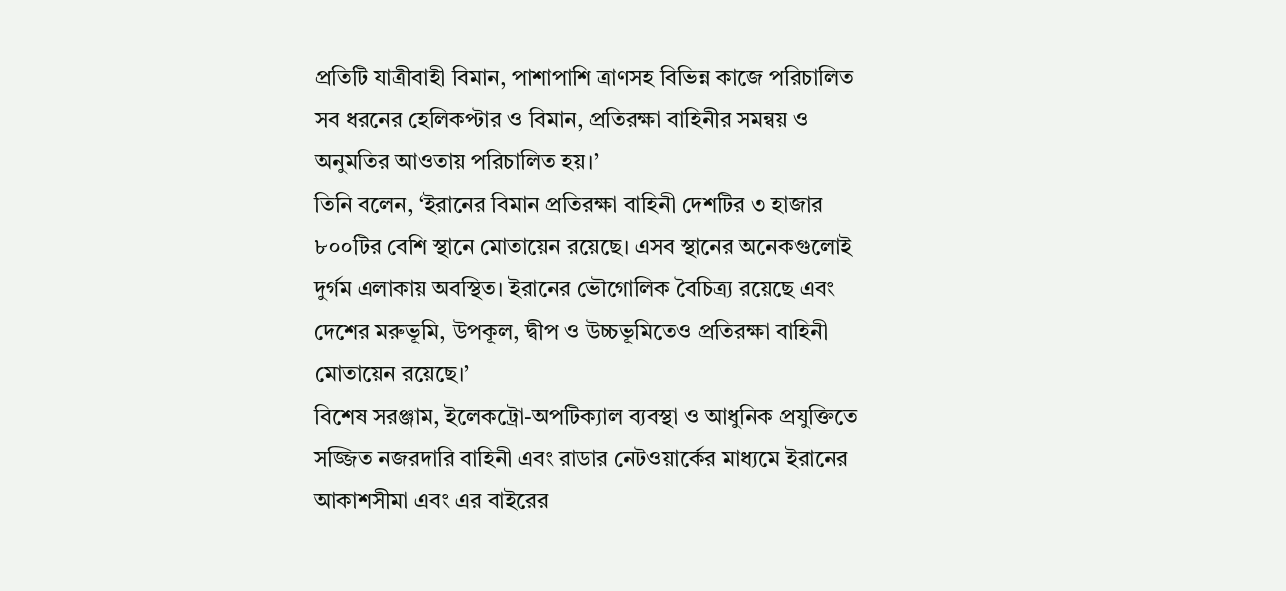প্রতিটি যাত্রীবাহী বিমান, পাশাপাশি ত্রাণসহ বিভিন্ন কাজে পরিচালিত সব ধরনের হেলিকপ্টার ও বিমান, প্রতিরক্ষা বাহিনীর সমন্বয় ও অনুমতির আওতায় পরিচালিত হয়।’
তিনি বলেন, ‘ইরানের বিমান প্রতিরক্ষা বাহিনী দেশটির ৩ হাজার ৮০০টির বেশি স্থানে মোতায়েন রয়েছে। এসব স্থানের অনেকগুলোই দুর্গম এলাকায় অবস্থিত। ইরানের ভৌগোলিক বৈচিত্র্য রয়েছে এবং দেশের মরুভূমি, উপকূল, দ্বীপ ও উচ্চভূমিতেও প্রতিরক্ষা বাহিনী মোতায়েন রয়েছে।’
বিশেষ সরঞ্জাম, ইলেকট্রো-অপটিক্যাল ব্যবস্থা ও আধুনিক প্রযুক্তিতে সজ্জিত নজরদারি বাহিনী এবং রাডার নেটওয়ার্কের মাধ্যমে ইরানের আকাশসীমা এবং এর বাইরের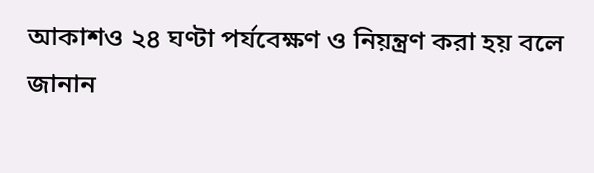আকাশও ২৪ ঘণ্টা পর্যবেক্ষণ ও নিয়ন্ত্রণ করা হয় বলে জানান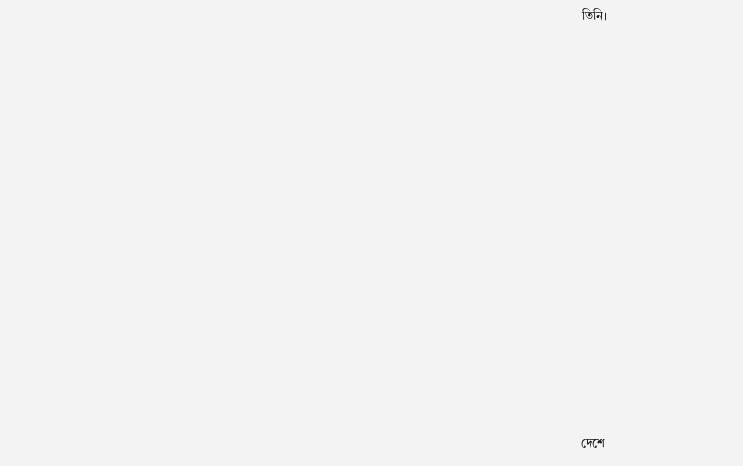তিনি।






















দেশে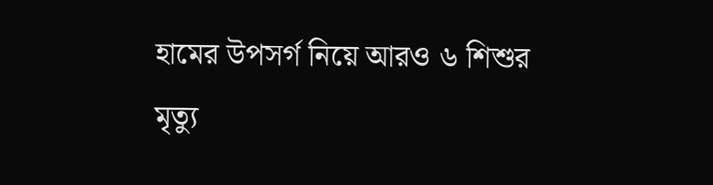হামের উপসর্গ নিয়ে আরও ৬ শিশুর মৃত্যু